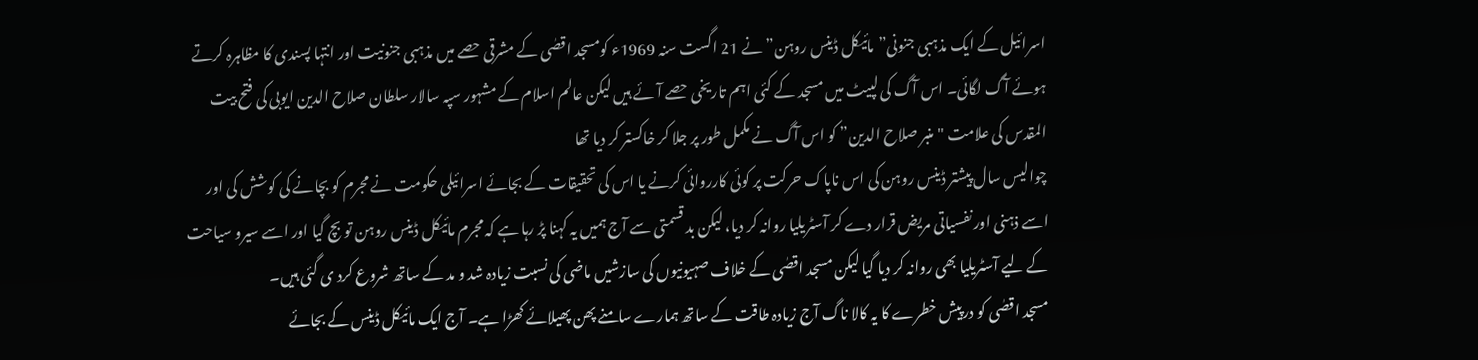اسرائیل کے ایک مذہبی جنونی”مائیکل ڈینس روہن” نے 21 اگست سنہ 1969ء کومسجد اقصٰی کے مشرقی حصے میں مذہبی جنونیت اور انتہا پسندی کا مظاہرہ کرتے ہوئے آگ لگائی۔ اس آگ کی لپیٹ میں مسجد کے کئی اہم تاریخی حصے آئے ہیں لیکن عالم اسلام کے مشہور سپہ سالار سلطان صلاح الدین ایوبی کی فتح بیت المقدس کی علامت "منبر صلاح الدین” کو اس آگ نے مکمل طور پر جلا کر خاکستر کر دیا تھا
چوالیس سال پیشتر ڈینس روہن کی اس ناپاک حرکت پر کوئی کارروائی کرنے یا اس کی تحقیقات کے بجائے اسرائیلی حکومت نے مجرم کو بچانے کی کوشش کی اور اسے ذہنی اور نفسیاتی مریض قرار دے کر آسٹریلیا روانہ کر دیا، لیکن بد قسمتی سے آج ہمیں یہ کہنا پڑ رہا ہے کہ مجرم مائیکل ڈینس روہن تو بچ گیا اور اسے سیرو سیاحت کے لیے آسٹریلیا بھی روانہ کر دیا گیا لیکن مسجد اقصٰی کے خلاف صہیونیوں کی سازشیں ماضی کی نسبت زیادہ شد و مد کے ساتھ شروع کرد ی گئی ہیں۔
مسجد اقصٰی کو درپیش خطرے کا یہ کالا ناگ آج زیادہ طاقت کے ساتھ ہمارے سامنے پھن پھیلائے کھڑا ہے۔ آج ایک مائیکل ڈینس کے بجائے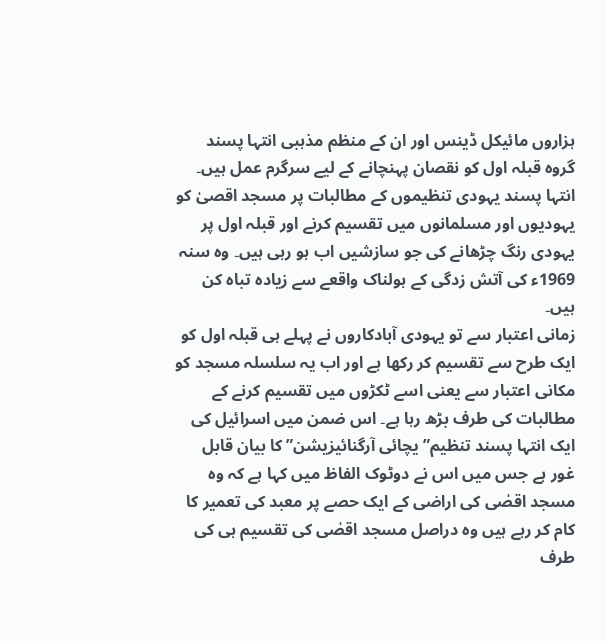ہزاروں مائیکل ڈینس اور ان کے منظم مذہبی انتہا پسند گروہ قبلہ اول کو نقصان پہنچانے کے لیے سرگرم عمل ہیں۔
انتہا پسند یہودی تنظیموں کے مطالبات پر مسجد اقصیٰ کو یہودیوں اور مسلمانوں میں تقسیم کرنے اور قبلہ اول پر یہودی رنگ چڑھانے کی جو سازشیں اب ہو رہی ہیں۔ وہ سنہ 1969ء کی آتش زدگی کے ہولناک واقعے سے زیادہ تباہ کن ہیں۔
زمانی اعتبار سے تو یہودی آبادکاروں نے پہلے ہی قبلہ اول کو ایک طرح سے تقسیم کر رکھا ہے اور اب یہ سلسلہ مسجد کو مکانی اعتبار سے یعنی اسے ٹکڑوں میں تقسیم کرنے کے مطالبات کی طرف بڑھ رہا ہے۔ اس ضمن میں اسرائیل کی ایک انتہا پسند تنظیم”یچائی آرگنائیزیشن” کا بیان قابل غور ہے جس میں اس نے دوٹوک الفاظ میں کہا ہے کہ وہ مسجد اقصٰی کی اراضی کے ایک حصے پر معبد کی تعمیر کا کام کر رہے ہیں وہ دراصل مسجد اقصٰی کی تقسیم ہی کی طرف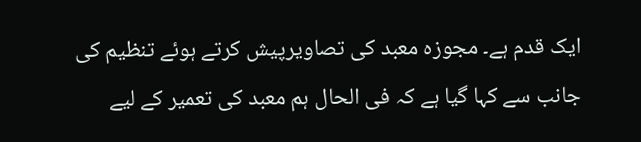ایک قدم ہے۔ مجوزہ معبد کی تصاویرپیش کرتے ہوئے تنظیم کی جانب سے کہا گیا ہے کہ فی الحال ہم معبد کی تعمیر کے لیے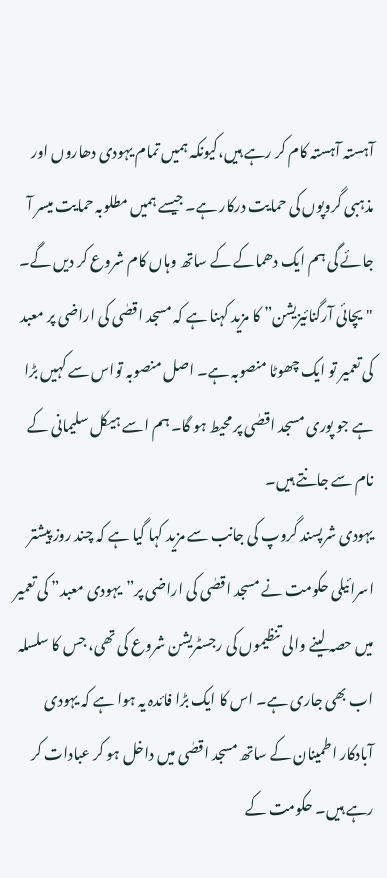آہستہ آہستہ کام کر رہے ہیں،کیونکہ ہمیں تمام یہودی دھاروں اور مذہبی گروپوں کی حمایت درکار ہے۔ جیسے ہمیں مطلوبہ حمایت میسر آ جائے گی ہم ایک دھماکے کے ساتھ وہاں کام شروع کر دیں گے۔
"یچائی آرگنائیزیشن” کا مزید کہنا ہے کہ مسجد اقصٰی کی اراضی پر معبد کی تعمیر تو ایک چھوٹا منصوبہ ہے۔ اصل منصوبہ تواس سے کہیں بڑا ہے جو پوری مسجد اقصٰی پر محیط ہو گا۔ ہم اسے ہیکل سلیمانی کے نام سے جانتے ہیں۔
یہودی شرپسند گروپ کی جانب سے مزید کہا گیا ہے کہ چند روز پیشتر اسرائیلی حکومت نے مسجد اقصٰی کی اراضی پر”یہودی معبد” کی تعمیر میں حصہ لینے والی تنظیموں کی رجسٹریشن شروع کی تھی، جس کا سلسلہ اب بھی جاری ہے۔ اس کا ایک بڑا فائدہ یہ ہوا ہے کہ یہودی آبادکار اطمینان کے ساتھ مسجد اقصٰی میں داخل ہو کر عبادات کر رہے ہیں۔ حکومت کے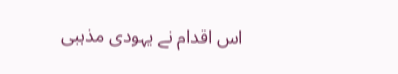اس اقدام نے یہودی مذہبی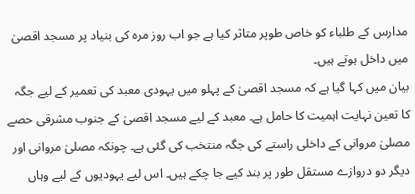مدارس کے طلباء کو خاص طوپر متاثر کیا ہے جو اب روز مرہ کی بنیاد پر مسجد اقصیٰ میں داخل ہوتے ہیں۔
بیان میں کہا گیا ہے کہ مسجد اقصیٰ کے پہلو میں یہودی معبد کی تعمیر کے لیے جگہ کا تعین نہایت اہمیت کا حامل ہے۔ معبد کے لیے مسجد اقصیٰ کے جنوب مشرقی حصے مصلیٰ مروانی کے داخلی راستے کی جگہ منتخب کی گئی ہے۔ چونکہ مصلیٰ مروانی اور دیگر دو دروازے مستقل طور پر بند کیے جا چکے ہیں۔ اس لیے یہودیوں کے لیے وہاں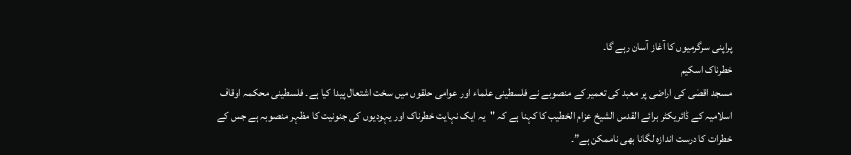پراپنی سرگرمیوں کا آغاز آسان رہے گا۔
خطرناک اسکیم
مسجد اقصٰی کی اراضی پر معبد کی تعمیر کے منصوبے نے فلسطینی علماء اور عوامی حلقوں میں سخت اشتعال پیدا کیا ہے۔ فلسطینی محکمہ اوقاف اسلامیہ کے ڈائریکٹر برائے القدس الشیخ عزام الخطیب کا کہنا ہے کہ "یہ ایک نہایت خطرناک اور یہودیوں کی جنونیت کا مظہر منصوبہ ہے جس کے خطرات کا درست اندازہ لگانا بھی ناممکن ہے”۔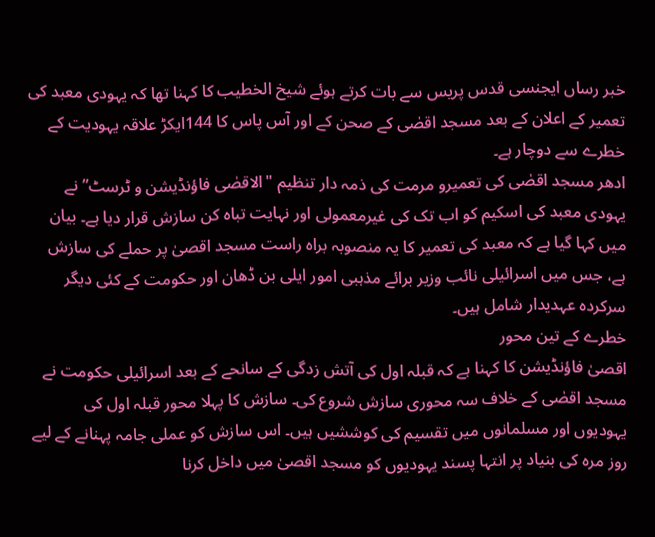خبر رساں ایجنسی قدس پریس سے بات کرتے ہوئے شیخ الخطیب کا کہنا تھا کہ یہودی معبد کی تعمیر کے اعلان کے بعد مسجد اقصٰی کے صحن کے اور آس پاس کا 144ایکڑ علاقہ یہودیت کے خطرے سے دوچار ہے۔
ادھر مسجد اقصٰی کی تعمیرو مرمت کی ذمہ دار تنظیم "الاقصٰی فاؤنڈیشن و ٹرسٹ” نے یہودی معبد کی اسکیم کو اب تک کی غیرمعمولی اور نہایت تباہ کن سازش قرار دیا ہے۔ بیان میں کہا گیا ہے کہ معبد کی تعمیر کا یہ منصوبہ براہ راست مسجد اقصیٰ پر حملے کی سازش ہے، جس میں اسرائیلی نائب وزیر برائے مذہبی امور ایلی بن ڈھان اور حکومت کے کئی دیگر سرکردہ عہدیدار شامل ہیں۔
خطرے کے تین محور
اقصیٰ فاؤنڈیشن کا کہنا ہے کہ قبلہ اول کی آتش زدگی کے سانحے کے بعد اسرائیلی حکومت نے مسجد اقصٰی کے خلاف سہ محوری سازش شروع کی۔ سازش کا پہلا محور قبلہ اول کی یہودیوں اور مسلمانوں میں تقسیم کی کوششیں ہیں۔ اس سازش کو عملی جامہ پہنانے کے لیے روز مرہ کی بنیاد پر انتہا پسند یہودیوں کو مسجد اقصیٰ میں داخل کرنا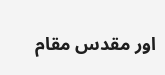اور مقدس مقام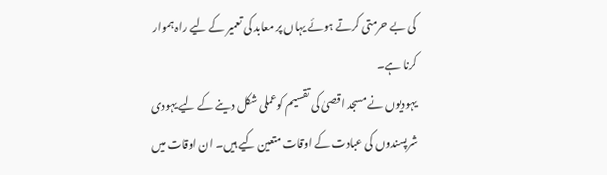کی بے حرمتی کرتے ہوئے یہاں پر معابد کی تعمیر کے لیے راہ ہموار کرنا ہے۔
یہودیوں نے مسجد اقصیٰ کی تقسیم کوعملی شکل دینے کے لیے یہودی شرپسندوں کی عبادت کے اوقات متعین کیے ہیں۔ ان اوقات میں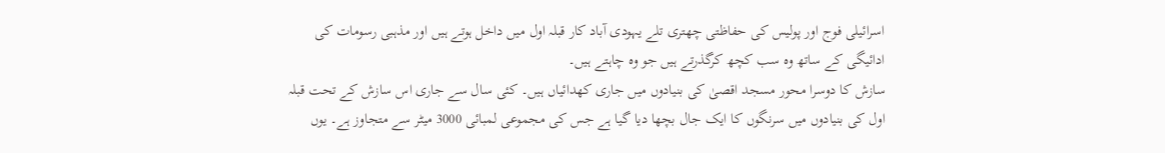اسرائیلی فوج اور پولیس کی حفاظتی چھتری تلے یہودی آباد کار قبلہ اول میں داخل ہوتے ہیں اور مذہبی رسومات کی ادائیگی کے ساتھ وہ سب کچھ کرگذرتے ہیں جو وہ چاہتے ہیں۔
سازش کا دوسرا محور مسجد اقصیٰ کی بنیادوں میں جاری کھدائیاں ہیں۔ کئی سال سے جاری اس سازش کے تحت قبلہ اول کی بنیادوں میں سرنگوں کا ایک جال بچھا دیا گیا ہے جس کی مجموعی لمبائی 3000 میٹر سے متجاوز ہے۔ یوں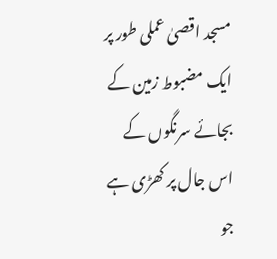مسجد اقصیٰ عملی طور پر ایک مضبوط زمین کے بجائے سرنگوں کے اس جال پر کھڑی ہے جو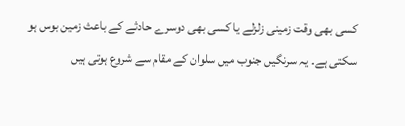کسی بھی وقت زمینی زلزلے یا کسی بھی دوسرے حادثے کے باعث زمین بوس ہو سکتی ہے۔ یہ سرنگیں جنوب میں سلوان کے مقام سے شروع ہوتی ہیں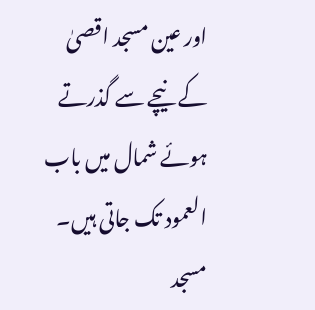اور عین مسجد اقصیٰ کے نیچے سے گذرتے ہوئے شمال میں باب العمود تک جاتی ہیں۔
مسجد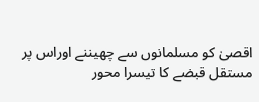اقصیٰ کو مسلمانوں سے چھیننے اوراس پر مستقل قبضے کا تیسرا محور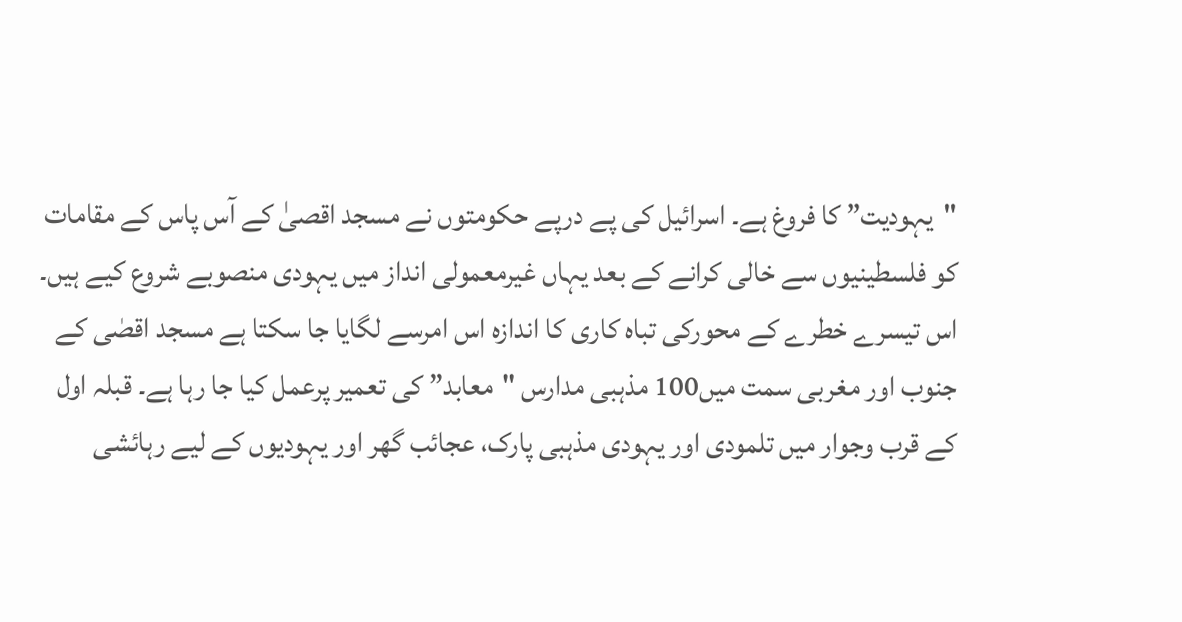"یہودیت” کا فروغ ہے۔ اسرائیل کی پے درپے حکومتوں نے مسجد اقصیٰ کے آس پاس کے مقامات کو فلسطینیوں سے خالی کرانے کے بعد یہاں غیرمعمولی انداز میں یہودی منصوبے شروع کیے ہیں۔ اس تیسرے خطرے کے محورکی تباہ کاری کا اندازہ اس امرسے لگایا جا سکتا ہے مسجد اقصٰی کے جنوب اور مغربی سمت میں100 مذہبی مدارس "معابد” کی تعمیر پرعمل کیا جا رہا ہے۔ قبلہ اول کے قرب وجوار میں تلمودی اور یہودی مذہبی پارک، عجائب گھر اور یہودیوں کے لیے رہائشی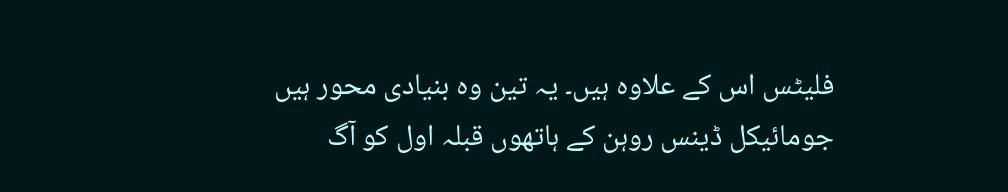فلیٹس اس کے علاوہ ہیں۔ یہ تین وہ بنیادی محور ہیں جومائیکل ڈینس روہن کے ہاتھوں قبلہ اول کو آگ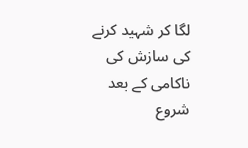لگا کر شہید کرنے کی سازش کی ناکامی کے بعد شروع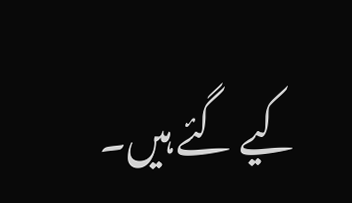کیے گئے ہیں۔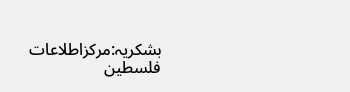بشکریہ:مرکزاطلاعات فلسطین